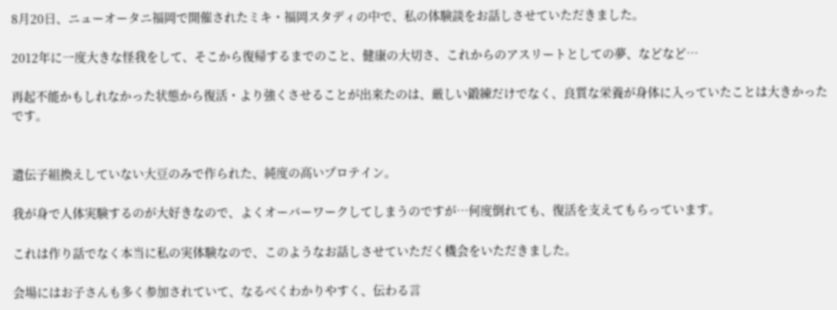8月20日、ニューオータニ福岡で開催されたミキ・福岡スタディの中で、私の体験談をお話しさせていただきました。

2012年に一度大きな怪我をして、そこから復帰するまでのこと、健康の大切さ、これからのアスリートとしての夢、などなど…

再起不能かもしれなかった状態から復活・より強くさせることが出来たのは、厳しい鍛練だけでなく、良質な栄養が身体に入っていたことは大きかったです。


遺伝子組換えしていない大豆のみで作られた、純度の高いプロテイン。

我が身で人体実験するのが大好きなので、よくオーバーワークしてしまうのですが…何度倒れても、復活を支えてもらっています。

これは作り話でなく本当に私の実体験なので、このようなお話しさせていただく機会をいただきました。

会場にはお子さんも多く参加されていて、なるべくわかりやすく、伝わる言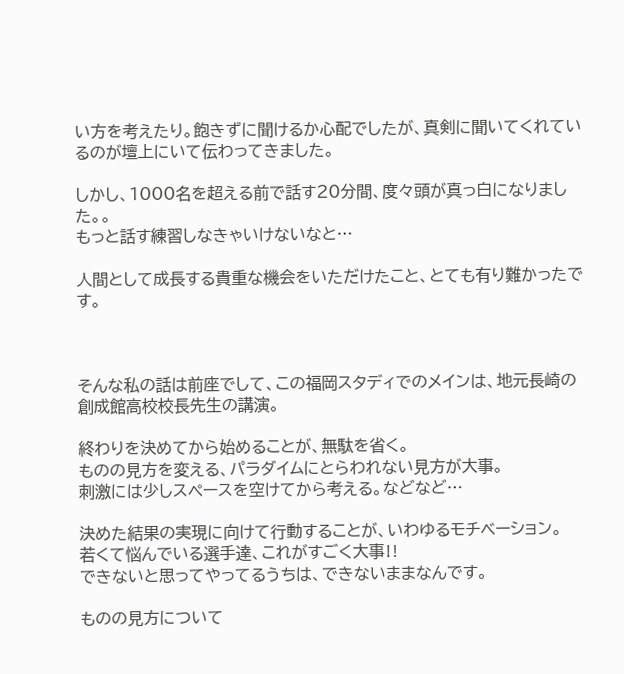い方を考えたり。飽きずに聞けるか心配でしたが、真剣に聞いてくれているのが壇上にいて伝わってきました。

しかし、1000名を超える前で話す20分間、度々頭が真っ白になりました。。
もっと話す練習しなきゃいけないなと…

人間として成長する貴重な機会をいただけたこと、とても有り難かったです。



そんな私の話は前座でして、この福岡スタディでのメインは、地元長崎の創成館高校校長先生の講演。

終わりを決めてから始めることが、無駄を省く。
ものの見方を変える、パラダイムにとらわれない見方が大事。
刺激には少しスペースを空けてから考える。などなど…

決めた結果の実現に向けて行動することが、いわゆるモチベーション。
若くて悩んでいる選手達、これがすごく大事‼
できないと思ってやってるうちは、できないままなんです。

ものの見方について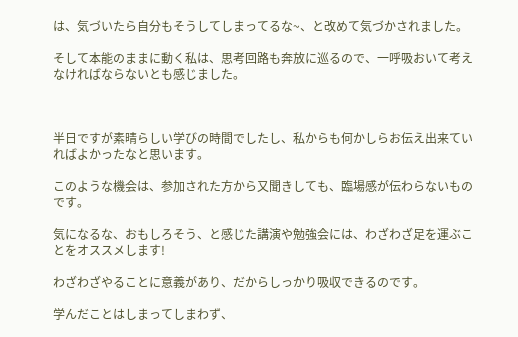は、気づいたら自分もそうしてしまってるな~、と改めて気づかされました。

そして本能のままに動く私は、思考回路も奔放に巡るので、一呼吸おいて考えなければならないとも感じました。



半日ですが素晴らしい学びの時間でしたし、私からも何かしらお伝え出来ていればよかったなと思います。

このような機会は、参加された方から又聞きしても、臨場感が伝わらないものです。

気になるな、おもしろそう、と感じた講演や勉強会には、わざわざ足を運ぶことをオススメします!

わざわざやることに意義があり、だからしっかり吸収できるのです。

学んだことはしまってしまわず、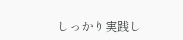しっかり実践し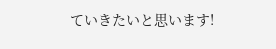ていきたいと思います!